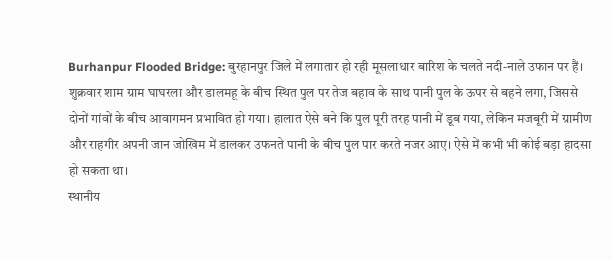Burhanpur Flooded Bridge: बुरहानपुर जिले में लगातार हो रही मूसलाधार बारिश के चलते नदी-नाले उफान पर हैं। शुक्रवार शाम ग्राम घाघरला और डालमहू के बीच स्थित पुल पर तेज बहाव के साथ पानी पुल के ऊपर से बहने लगा, जिससे दोनों गांवों के बीच आवागमन प्रभावित हो गया। हालात ऐसे बने कि पुल पूरी तरह पानी में डूब गया, लेकिन मजबूरी में ग्रामीण और राहगीर अपनी जान जोखिम में डालकर उफनते पानी के बीच पुल पार करते नजर आए। ऐसे में कभी भी कोई बड़ा हादसा हो सकता था।
स्थानीय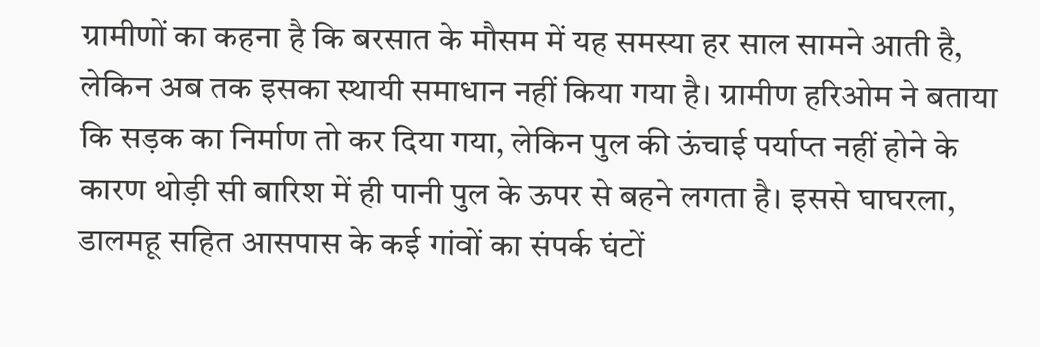ग्रामीणों का कहना है कि बरसात के मौसम में यह समस्या हर साल सामने आती है, लेकिन अब तक इसका स्थायी समाधान नहीं किया गया है। ग्रामीण हरिओम ने बताया कि सड़क का निर्माण तो कर दिया गया, लेकिन पुल की ऊंचाई पर्याप्त नहीं होने के कारण थोड़ी सी बारिश में ही पानी पुल के ऊपर से बहने लगता है। इससे घाघरला, डालमहू सहित आसपास के कई गांवों का संपर्क घंटों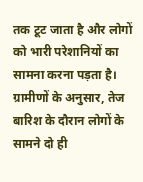तक टूट जाता है और लोगों को भारी परेशानियों का सामना करना पड़ता है।
ग्रामीणों के अनुसार, तेज बारिश के दौरान लोगों के सामने दो ही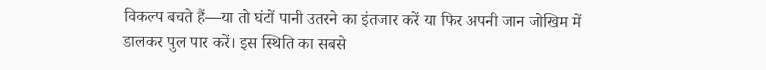विकल्प बचते हैं—या तो घंटों पानी उतरने का इंतजार करें या फिर अपनी जान जोखिम में डालकर पुल पार करें। इस स्थिति का सबसे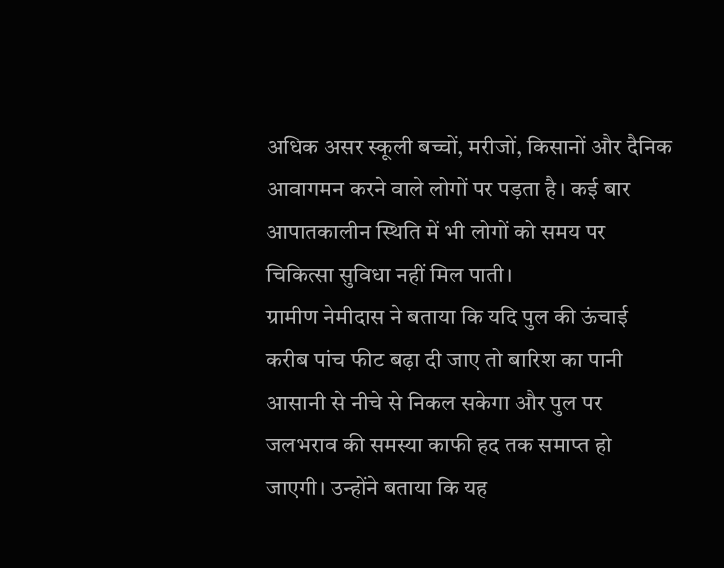अधिक असर स्कूली बच्चों, मरीजों, किसानों और दैनिक आवागमन करने वाले लोगों पर पड़ता है। कई बार आपातकालीन स्थिति में भी लोगों को समय पर चिकित्सा सुविधा नहीं मिल पाती।
ग्रामीण नेमीदास ने बताया कि यदि पुल की ऊंचाई करीब पांच फीट बढ़ा दी जाए तो बारिश का पानी आसानी से नीचे से निकल सकेगा और पुल पर जलभराव की समस्या काफी हद तक समाप्त हो जाएगी। उन्होंने बताया कि यह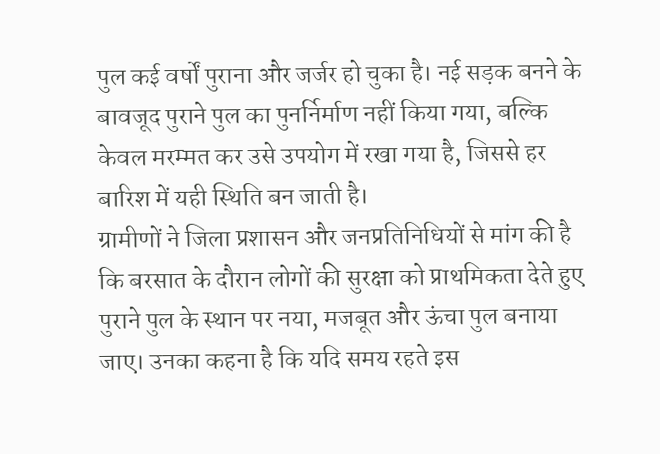पुल कई वर्षों पुराना और जर्जर हो चुका है। नई सड़क बनने के बावजूद पुराने पुल का पुनर्निर्माण नहीं किया गया, बल्कि केवल मरम्मत कर उसे उपयोग में रखा गया है, जिससे हर बारिश में यही स्थिति बन जाती है।
ग्रामीणों ने जिला प्रशासन और जनप्रतिनिधियों से मांग की है कि बरसात के दौरान लोगों की सुरक्षा को प्राथमिकता देते हुए पुराने पुल के स्थान पर नया, मजबूत और ऊंचा पुल बनाया जाए। उनका कहना है कि यदि समय रहते इस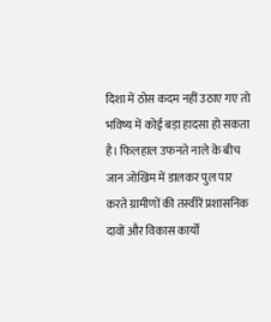दिशा में ठोस कदम नहीं उठाए गए तो भविष्य में कोई बड़ा हादसा हो सकता है। फिलहाल उफनते नाले के बीच जान जोखिम में डालकर पुल पार करते ग्रामीणों की तस्वीरें प्रशासनिक दावों और विकास कार्यों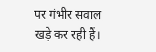पर गंभीर सवाल खड़े कर रही हैं।